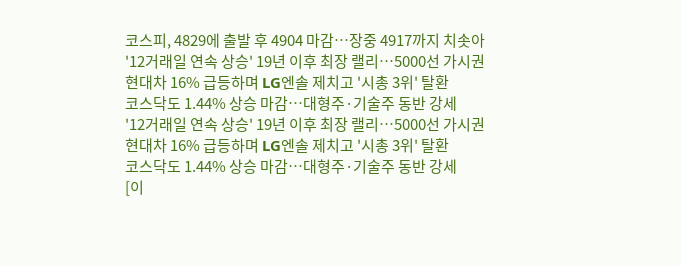코스피, 4829에 출발 후 4904 마감…장중 4917까지 치솟아
'12거래일 연속 상승' 19년 이후 최장 랠리…5000선 가시권
현대차 16% 급등하며 LG엔솔 제치고 '시총 3위' 탈환
코스닥도 1.44% 상승 마감…대형주·기술주 동반 강세
'12거래일 연속 상승' 19년 이후 최장 랠리…5000선 가시권
현대차 16% 급등하며 LG엔솔 제치고 '시총 3위' 탈환
코스닥도 1.44% 상승 마감…대형주·기술주 동반 강세
[이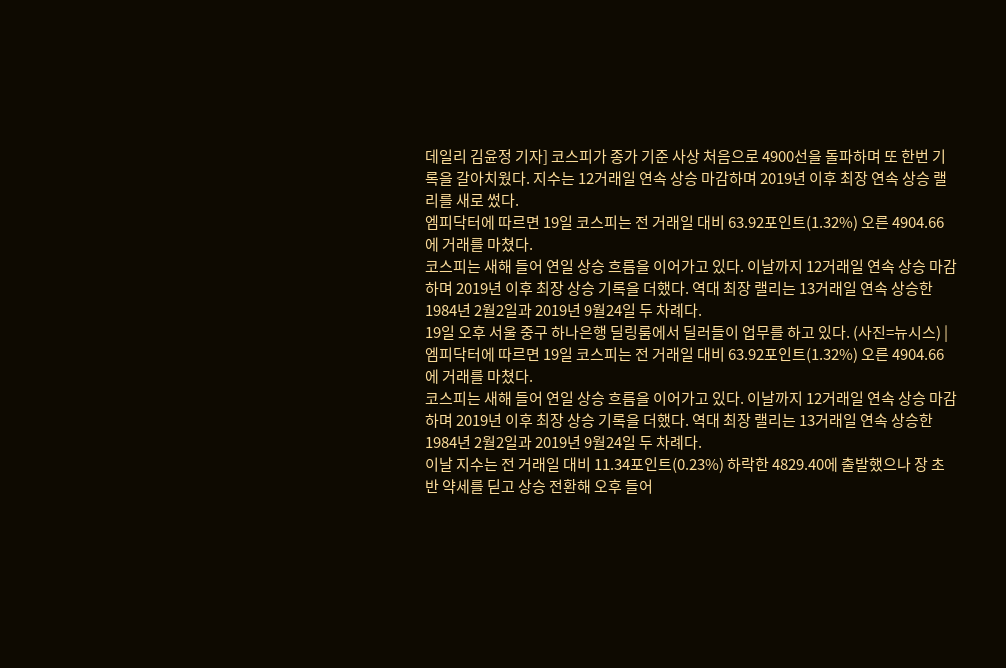데일리 김윤정 기자] 코스피가 종가 기준 사상 처음으로 4900선을 돌파하며 또 한번 기록을 갈아치웠다. 지수는 12거래일 연속 상승 마감하며 2019년 이후 최장 연속 상승 랠리를 새로 썼다.
엠피닥터에 따르면 19일 코스피는 전 거래일 대비 63.92포인트(1.32%) 오른 4904.66에 거래를 마쳤다.
코스피는 새해 들어 연일 상승 흐름을 이어가고 있다. 이날까지 12거래일 연속 상승 마감하며 2019년 이후 최장 상승 기록을 더했다. 역대 최장 랠리는 13거래일 연속 상승한 1984년 2월2일과 2019년 9월24일 두 차례다.
19일 오후 서울 중구 하나은행 딜링룸에서 딜러들이 업무를 하고 있다. (사진=뉴시스) |
엠피닥터에 따르면 19일 코스피는 전 거래일 대비 63.92포인트(1.32%) 오른 4904.66에 거래를 마쳤다.
코스피는 새해 들어 연일 상승 흐름을 이어가고 있다. 이날까지 12거래일 연속 상승 마감하며 2019년 이후 최장 상승 기록을 더했다. 역대 최장 랠리는 13거래일 연속 상승한 1984년 2월2일과 2019년 9월24일 두 차례다.
이날 지수는 전 거래일 대비 11.34포인트(0.23%) 하락한 4829.40에 출발했으나 장 초반 약세를 딛고 상승 전환해 오후 들어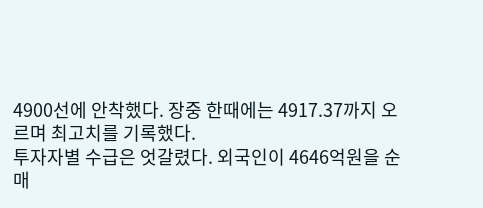4900선에 안착했다. 장중 한때에는 4917.37까지 오르며 최고치를 기록했다.
투자자별 수급은 엇갈렸다. 외국인이 4646억원을 순매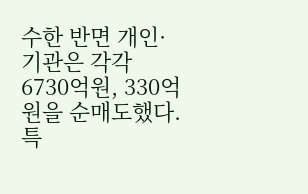수한 반면 개인·기관은 각각 6730억원, 330억원을 순매도했다.
특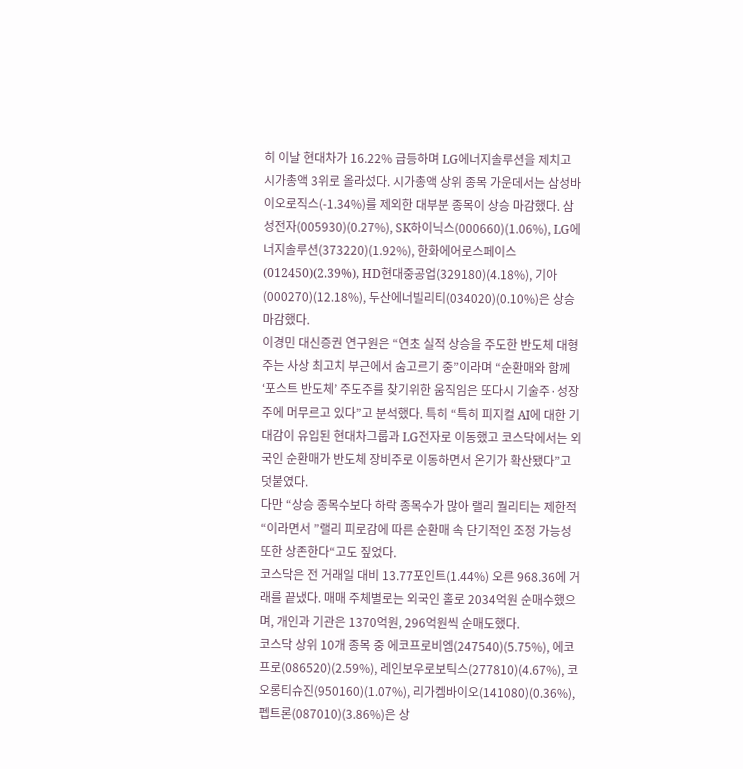히 이날 현대차가 16.22% 급등하며 LG에너지솔루션을 제치고 시가총액 3위로 올라섰다. 시가총액 상위 종목 가운데서는 삼성바이오로직스(-1.34%)를 제외한 대부분 종목이 상승 마감했다. 삼성전자(005930)(0.27%), SK하이닉스(000660)(1.06%), LG에너지솔루션(373220)(1.92%), 한화에어로스페이스(012450)(2.39%), HD현대중공업(329180)(4.18%), 기아(000270)(12.18%), 두산에너빌리티(034020)(0.10%)은 상승 마감했다.
이경민 대신증권 연구원은 “연초 실적 상승을 주도한 반도체 대형주는 사상 최고치 부근에서 숨고르기 중”이라며 “순환매와 함께 ‘포스트 반도체’ 주도주를 찾기위한 움직임은 또다시 기술주·성장주에 머무르고 있다”고 분석했다. 특히 “특히 피지컬 AI에 대한 기대감이 유입된 현대차그룹과 LG전자로 이동했고 코스닥에서는 외국인 순환매가 반도체 장비주로 이동하면서 온기가 확산됐다”고 덧붙였다.
다만 “상승 종목수보다 하락 종목수가 많아 랠리 퀄리티는 제한적“이라면서 ”랠리 피로감에 따른 순환매 속 단기적인 조정 가능성 또한 상존한다“고도 짚었다.
코스닥은 전 거래일 대비 13.77포인트(1.44%) 오른 968.36에 거래를 끝냈다. 매매 주체별로는 외국인 홀로 2034억원 순매수했으며, 개인과 기관은 1370억원, 296억원씩 순매도했다.
코스닥 상위 10개 종목 중 에코프로비엠(247540)(5.75%), 에코프로(086520)(2.59%), 레인보우로보틱스(277810)(4.67%), 코오롱티슈진(950160)(1.07%), 리가켐바이오(141080)(0.36%), 펩트론(087010)(3.86%)은 상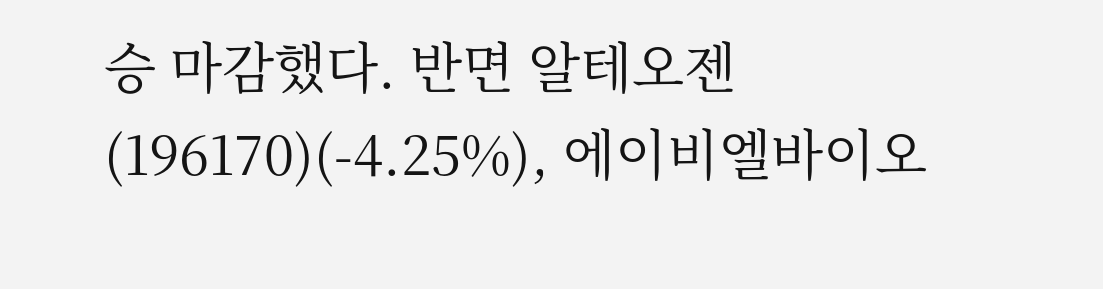승 마감했다. 반면 알테오젠(196170)(-4.25%), 에이비엘바이오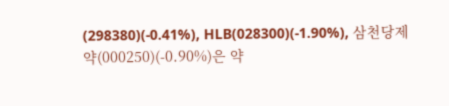(298380)(-0.41%), HLB(028300)(-1.90%), 삼천당제약(000250)(-0.90%)은 약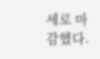세로 마감했다.